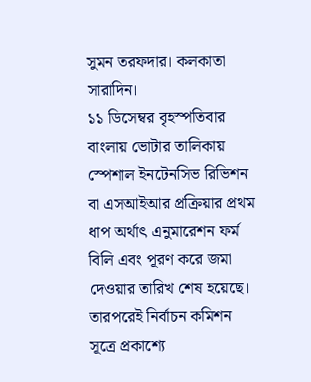সুমন তরফদার। কলকাতা সারাদিন।
১১ ডিসেম্বর বৃহস্পতিবার বাংলায় ভোটার তালিকায় স্পেশাল ইনটেনসিভ রিভিশন বা এসআইআর প্রক্রিয়ার প্রথম ধাপ অর্থাৎ এনুমারেশন ফর্ম বিলি এবং পূরণ করে জমা দেওয়ার তারিখ শেষ হয়েছে। তারপরেই নির্বাচন কমিশন সূত্রে প্রকাশ্যে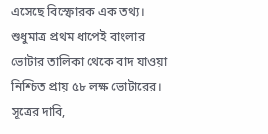এসেছে বিস্ফোরক এক তথ্য। শুধুমাত্র প্রথম ধাপেই বাংলার ভোটার তালিকা থেকে বাদ যাওয়া নিশ্চিত প্রায় ৫৮ লক্ষ ভোটারের। সূত্রের দাবি,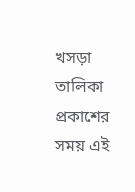খসড়া তালিকা প্রকাশের সময় এই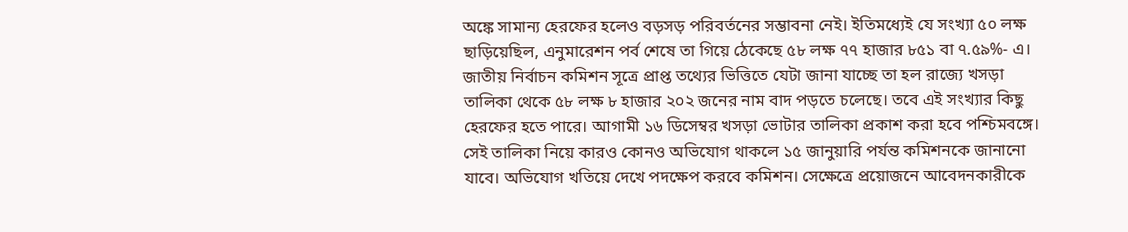অঙ্কে সামান্য হেরফের হলেও বড়সড় পরিবর্তনের সম্ভাবনা নেই। ইতিমধ্যেই যে সংখ্যা ৫০ লক্ষ ছাড়িয়েছিল, এনুমারেশন পর্ব শেষে তা গিয়ে ঠেকেছে ৫৮ লক্ষ ৭৭ হাজার ৮৫১ বা ৭.৫৯%- এ।
জাতীয় নির্বাচন কমিশন সূত্রে প্রাপ্ত তথ্যের ভিত্তিতে যেটা জানা যাচ্ছে তা হল রাজ্যে খসড়া তালিকা থেকে ৫৮ লক্ষ ৮ হাজার ২০২ জনের নাম বাদ পড়তে চলেছে। তবে এই সংখ্যার কিছু হেরফের হতে পারে। আগামী ১৬ ডিসেম্বর খসড়া ভোটার তালিকা প্রকাশ করা হবে পশ্চিমবঙ্গে। সেই তালিকা নিয়ে কারও কোনও অভিযোগ থাকলে ১৫ জানুয়ারি পর্যন্ত কমিশনকে জানানো যাবে। অভিযোগ খতিয়ে দেখে পদক্ষেপ করবে কমিশন। সেক্ষেত্রে প্রয়োজনে আবেদনকারীকে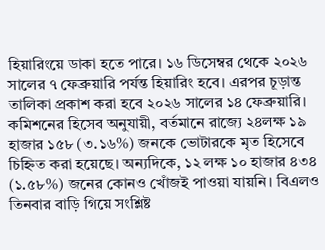হিয়ারিংয়ে ডাকা হতে পারে। ১৬ ডিসেম্বর থেকে ২০২৬ সালের ৭ ফেব্রুয়ারি পর্যন্ত হিয়ারিং হবে। এরপর চূড়ান্ত তালিকা প্রকাশ করা হবে ২০২৬ সালের ১৪ ফেব্রুয়ারি।
কমিশনের হিসেব অনুযায়ী, বর্তমানে রাজ্যে ২৪লক্ষ ১৯ হাজার ১৫৮ (৩.১৬%) জনকে ভোটারকে মৃত হিসেবে চিহ্নিত করা হয়েছে। অন্যদিকে, ১২ লক্ষ ১০ হাজার ৪৩৪ (১.৫৮%) জনের কোনও খোঁজই পাওয়া যায়নি। বিএলও তিনবার বাড়ি গিয়ে সংশ্লিষ্ট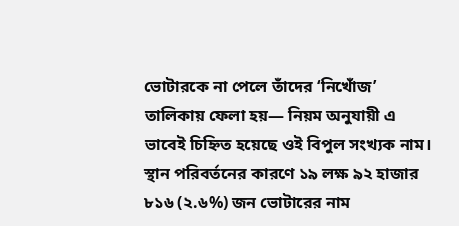ভোটারকে না পেলে তাঁদের ‘নিখোঁজ’ তালিকায় ফেলা হয়— নিয়ম অনুযায়ী এ ভাবেই চিহ্নিত হয়েছে ওই বিপুল সংখ্যক নাম। স্থান পরিবর্তনের কারণে ১৯ লক্ষ ৯২ হাজার ৮১৬ (২.৬%) জন ভোটারের নাম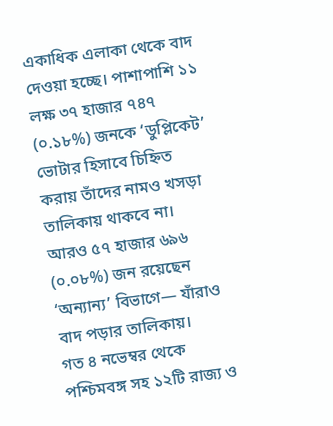একাধিক এলাকা থেকে বাদ দেওয়া হচ্ছে। পাশাপাশি ১১ লক্ষ ৩৭ হাজার ৭৪৭ (০.১৮%) জনকে ‘ডুপ্লিকেট’ ভোটার হিসাবে চিহ্নিত করায় তাঁদের নামও খসড়া তালিকায় থাকবে না।
আরও ৫৭ হাজার ৬৯৬ (০.০৮%) জন রয়েছেন ‘অন্যান্য’ বিভাগে— যাঁরাও বাদ পড়ার তালিকায়।
গত ৪ নভেম্বর থেকে পশ্চিমবঙ্গ সহ ১২টি রাজ্য ও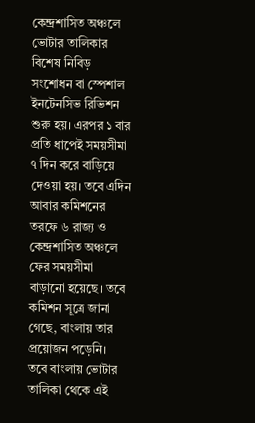কেন্দ্রশাসিত অঞ্চলে ভোটার তালিকার বিশেষ নিবিড় সংশোধন বা স্পেশাল ইনটেনসিভ রিভিশন শুরু হয়। এরপর ১ বার প্রতি ধাপেই সময়সীমা ৭ দিন করে বাড়িয়ে দেওয়া হয়। তবে এদিন আবার কমিশনের তরফে ৬ রাজ্য ও কেন্দ্রশাসিত অঞ্চলে ফের সময়সীমা বাড়ানো হয়েছে। তবে কমিশন সূত্রে জানা গেছে, বাংলায় তার প্রয়োজন পড়েনি।
তবে বাংলায় ভোটার তালিকা থেকে এই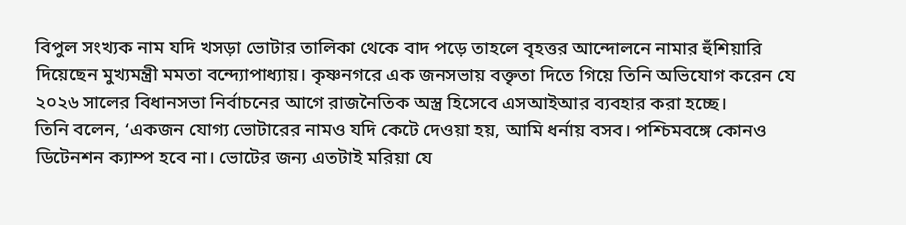বিপুল সংখ্যক নাম যদি খসড়া ভোটার তালিকা থেকে বাদ পড়ে তাহলে বৃহত্তর আন্দোলনে নামার হুঁশিয়ারি দিয়েছেন মুখ্যমন্ত্রী মমতা বন্দ্যোপাধ্যায়। কৃষ্ণনগরে এক জনসভায় বক্তৃতা দিতে গিয়ে তিনি অভিযোগ করেন যে ২০২৬ সালের বিধানসভা নির্বাচনের আগে রাজনৈতিক অস্ত্র হিসেবে এসআইআর ব্যবহার করা হচ্ছে।
তিনি বলেন, ‘একজন যোগ্য ভোটারের নামও যদি কেটে দেওয়া হয়, আমি ধর্নায় বসব। পশ্চিমবঙ্গে কোনও ডিটেনশন ক্যাম্প হবে না। ভোটের জন্য এতটাই মরিয়া যে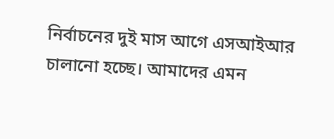নির্বাচনের দুই মাস আগে এসআইআর চালানো হচ্ছে। আমাদের এমন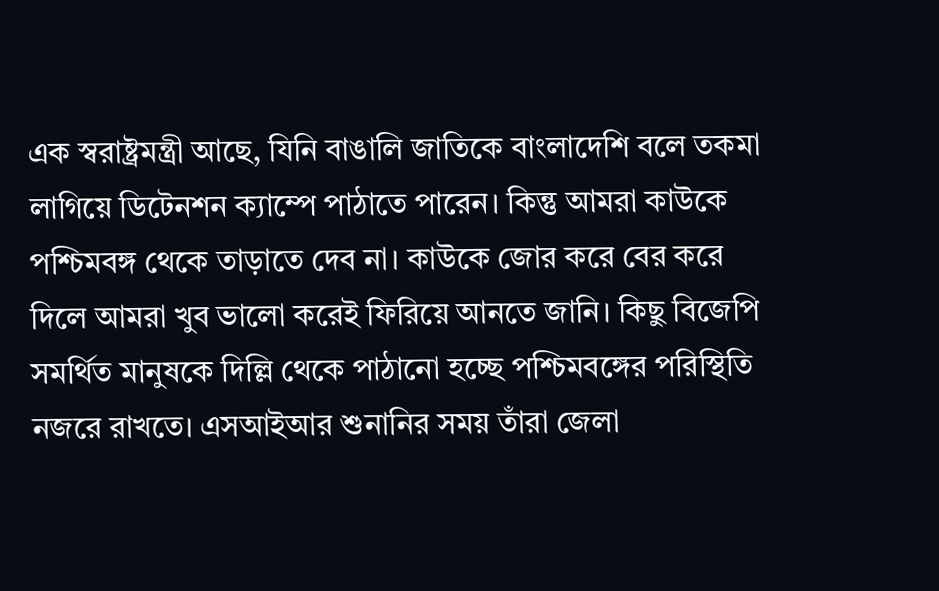এক স্বরাষ্ট্রমন্ত্রী আছে, যিনি বাঙালি জাতিকে বাংলাদেশি বলে তকমা লাগিয়ে ডিটেনশন ক্যাম্পে পাঠাতে পারেন। কিন্তু আমরা কাউকে পশ্চিমবঙ্গ থেকে তাড়াতে দেব না। কাউকে জোর করে বের করে দিলে আমরা খুব ভালো করেই ফিরিয়ে আনতে জানি। কিছু বিজেপি সমর্থিত মানুষকে দিল্লি থেকে পাঠানো হচ্ছে পশ্চিমবঙ্গের পরিস্থিতি নজরে রাখতে। এসআইআর শুনানির সময় তাঁরা জেলা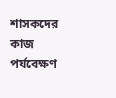শাসকদের কাজ পর্যবেক্ষণ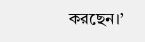করছেন।’